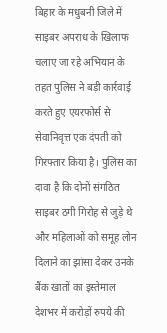बिहार के मधुबनी जिले में साइबर अपराध के खिलाफ चलाए जा रहे अभियान के तहत पुलिस ने बड़ी कार्रवाई करते हुए एयरफोर्स से सेवानिवृत्त एक दंपती को गिरफ्तार किया है। पुलिस का दावा है कि दोनों संगठित साइबर ठगी गिरोह से जुड़े थे और महिलाओं को समूह लोन दिलाने का झांसा देकर उनके बैंक खातों का इस्तेमाल देशभर में करोड़ों रुपये की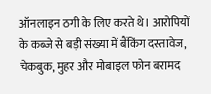ऑनलाइन ठगी के लिए करते थे। आरोपियों के कब्जे से बड़ी संख्या में बैंकिंग दस्तावेज, चेकबुक, मुहर और मोबाइल फोन बरामद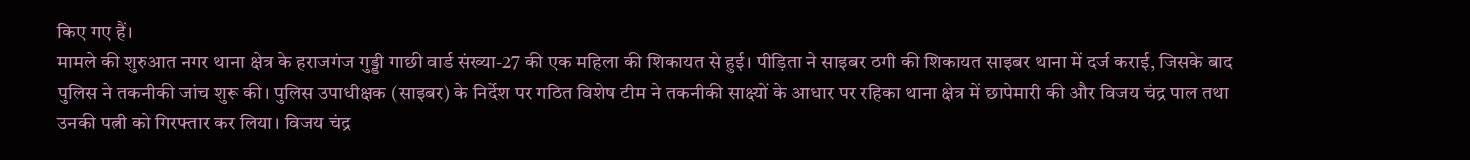किए गए हैं।
मामले की शुरुआत नगर थाना क्षेत्र के हराजगंज गुड्डी गाछी वार्ड संख्या-27 की एक महिला की शिकायत से हुई। पीड़िता ने साइबर ठगी की शिकायत साइबर थाना में दर्ज कराई, जिसके बाद पुलिस ने तकनीकी जांच शुरू की। पुलिस उपाधीक्षक (साइबर) के निर्देश पर गठित विशेष टीम ने तकनीकी साक्ष्यों के आधार पर रहिका थाना क्षेत्र में छापेमारी की और विजय चंद्र पाल तथा उनकी पत्नी को गिरफ्तार कर लिया। विजय चंद्र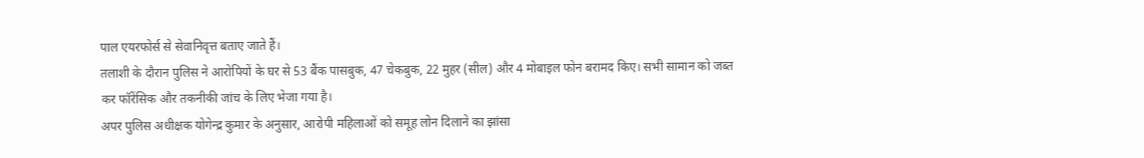पाल एयरफोर्स से सेवानिवृत्त बताए जाते हैं।
तलाशी के दौरान पुलिस ने आरोपियों के घर से 53 बैंक पासबुक, 47 चेकबुक, 22 मुहर (सील) और 4 मोबाइल फोन बरामद किए। सभी सामान को जब्त कर फॉरेंसिक और तकनीकी जांच के लिए भेजा गया है।
अपर पुलिस अधीक्षक योगेन्द्र कुमार के अनुसार, आरोपी महिलाओं को समूह लोन दिलाने का झांसा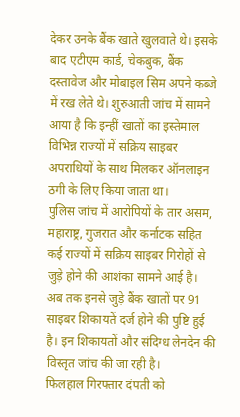देकर उनके बैंक खाते खुलवाते थे। इसके बाद एटीएम कार्ड, चेकबुक, बैंक दस्तावेज और मोबाइल सिम अपने कब्जे में रख लेते थे। शुरुआती जांच में सामने आया है कि इन्हीं खातों का इस्तेमाल विभिन्न राज्यों में सक्रिय साइबर अपराधियों के साथ मिलकर ऑनलाइन ठगी के लिए किया जाता था।
पुलिस जांच में आरोपियों के तार असम, महाराष्ट्र, गुजरात और कर्नाटक सहित कई राज्यों में सक्रिय साइबर गिरोहों से जुड़े होने की आशंका सामने आई है। अब तक इनसे जुड़े बैंक खातों पर 91 साइबर शिकायतें दर्ज होने की पुष्टि हुई है। इन शिकायतों और संदिग्ध लेनदेन की विस्तृत जांच की जा रही है।
फिलहाल गिरफ्तार दंपती को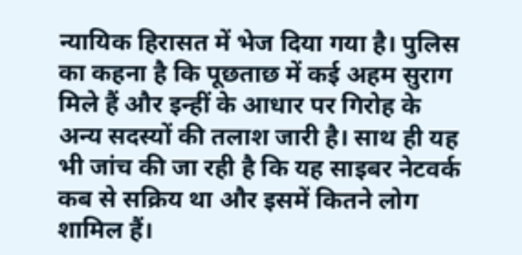न्यायिक हिरासत में भेज दिया गया है। पुलिस का कहना है कि पूछताछ में कई अहम सुराग मिले हैं और इन्हीं के आधार पर गिरोह के अन्य सदस्यों की तलाश जारी है। साथ ही यह भी जांच की जा रही है कि यह साइबर नेटवर्क कब से सक्रिय था और इसमें कितने लोग शामिल हैं।